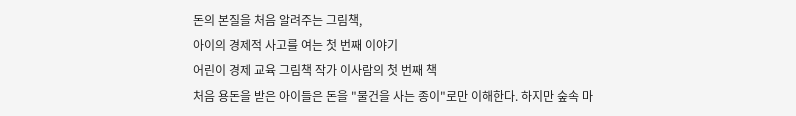돈의 본질을 처음 알려주는 그림책,
아이의 경제적 사고를 여는 첫 번째 이야기
어린이 경제 교육 그림책 작가 이사람의 첫 번째 책
처음 용돈을 받은 아이들은 돈을 "물건을 사는 종이"로만 이해한다. 하지만 숲속 마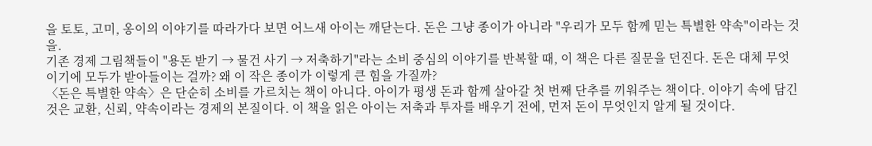을 토토, 고미, 옹이의 이야기를 따라가다 보면 어느새 아이는 깨닫는다. 돈은 그냥 종이가 아니라 "우리가 모두 함께 믿는 특별한 약속"이라는 것을.
기존 경제 그림책들이 "용돈 받기 → 물건 사기 → 저축하기"라는 소비 중심의 이야기를 반복할 때, 이 책은 다른 질문을 던진다. 돈은 대체 무엇이기에 모두가 받아들이는 걸까? 왜 이 작은 종이가 이렇게 큰 힘을 가질까?
〈돈은 특별한 약속〉은 단순히 소비를 가르치는 책이 아니다. 아이가 평생 돈과 함께 살아갈 첫 번째 단추를 끼워주는 책이다. 이야기 속에 담긴 것은 교환, 신뢰, 약속이라는 경제의 본질이다. 이 책을 읽은 아이는 저축과 투자를 배우기 전에, 먼저 돈이 무엇인지 알게 될 것이다.